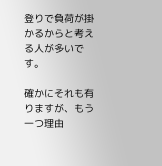登りで負荷が掛かるからと考える人が多いです。

確かにそれも有りますが、もう一つ理由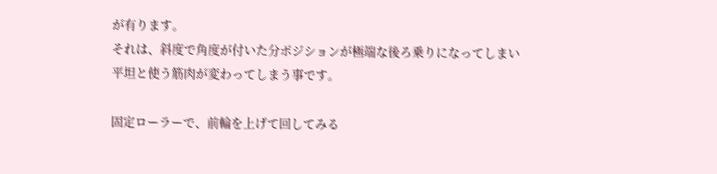が有ります。
それは、斜度で角度が付いた分ポジションが極端な後ろ乗りになってしまい
平坦と使う筋肉が変わってしまう事です。

固定ローラーで、前輪を上げて回してみる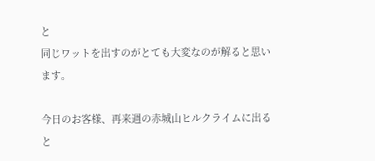と
同じワットを出すのがとても大変なのが解ると思います。

今日のお客様、再来週の赤城山ヒルクライムに出ると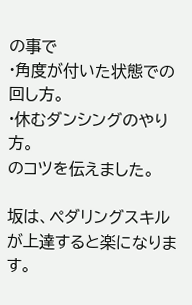の事で
·角度が付いた状態での回し方。
·休むダンシングのやり方。
のコツを伝えました。

坂は、ペダリングスキルが上達すると楽になります。